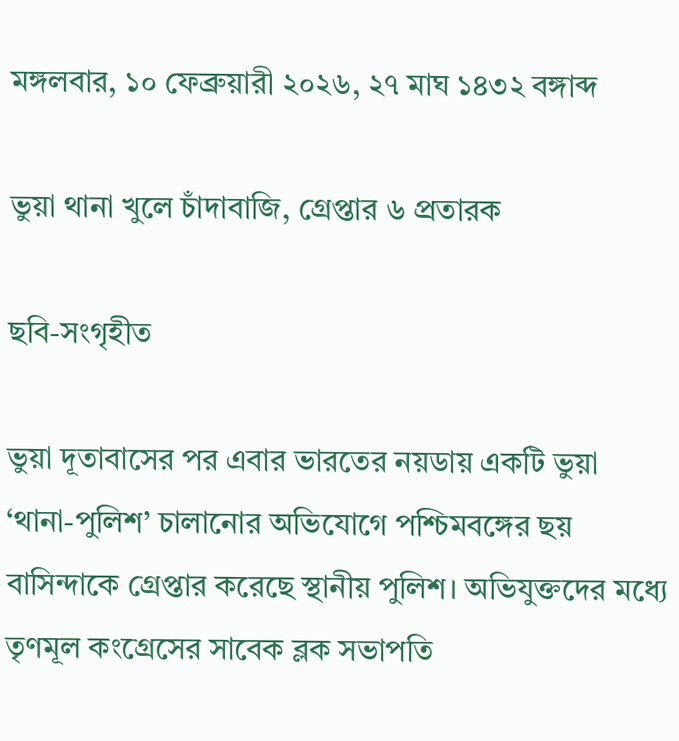মঙ্গলবার, ১০ ফেব্রুয়ারী ২০২৬, ২৭ মাঘ ১৪৩২ বঙ্গাব্দ

ভুয়া থানা খুলে চাঁদাবাজি, গ্রেপ্তার ৬ প্রতারক

ছবি-সংগৃহীত

ভুয়া দূতাবাসের পর এবার ভারতের নয়ডায় একটি ভুয়া ‘থানা-পুলিশ’ চালানোর অভিযোগে পশ্চিমবঙ্গের ছয় বাসিন্দাকে গ্রেপ্তার করেছে স্থানীয় পুলিশ। অভিযুক্তদের মধ্যে তৃণমূল কংগ্রেসের সাবেক ব্লক সভাপতি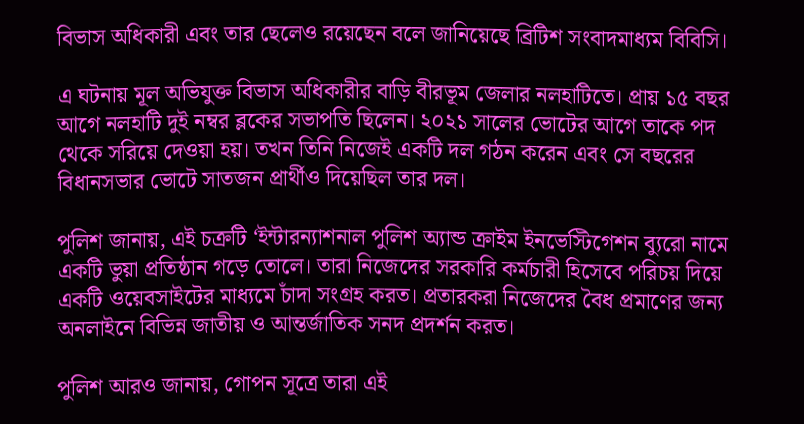বিভাস অধিকারী এবং তার ছেলেও রয়েছেন বলে জানিয়েছে ব্রিটিশ সংবাদমাধ্যম বিবিসি।

এ ঘটনায় মূল অভিযুক্ত বিভাস অধিকারীর বাড়ি বীরভূম জেলার নলহাটিতে। প্রায় ১৫ বছর আগে নলহাটি দুই নম্বর ব্লকের সভাপতি ছিলেন। ২০২১ সালের ভোটের আগে তাকে পদ থেকে সরিয়ে দেওয়া হয়। তখন তিনি নিজেই একটি দল গঠন করেন এবং সে বছরের বিধানসভার ভোটে সাতজন প্রার্থীও দিয়েছিল তার দল।

পুলিশ জানায়, এই চক্রটি ‘ইন্টারন্যাশনাল পুলিশ অ্যান্ড ক্রাইম ইনভেস্টিগেশন ব্যুরো নামে একটি ভুয়া প্রতিষ্ঠান গড়ে তোলে। তারা নিজেদের সরকারি কর্মচারী হিসেবে পরিচয় দিয়ে একটি ওয়েবসাইটের মাধ্যমে চাঁদা সংগ্রহ করত। প্রতারকরা নিজেদের বৈধ প্রমাণের জন্য অনলাইনে বিভিন্ন জাতীয় ও আন্তর্জাতিক সনদ প্রদর্শন করত।

পুলিশ আরও জানায়, গোপন সূত্রে তারা এই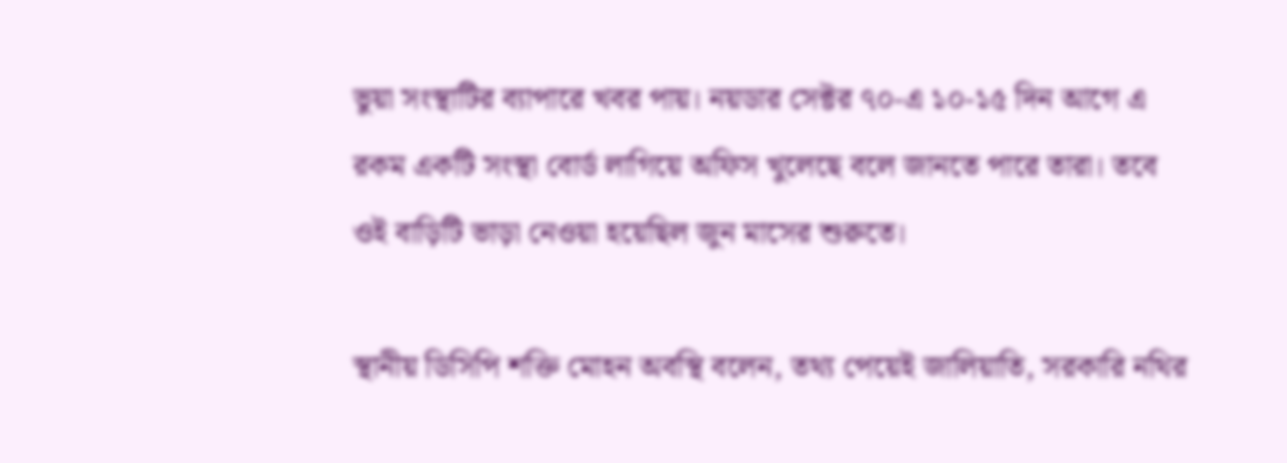ভুয়া সংস্থাটির ব্যাপারে খবর পায়। নয়ডার সেক্টর ৭০-এ ১০-১৫ দিন আগে এ রকম একটি সংস্থা বোর্ড লাগিয়ে অফিস খুলেছে বলে জানতে পারে তারা। তবে ওই বাড়িটি ভাড়া নেওয়া হয়েছিল জুন মাসের শুরুতে।

স্থানীয় ডিসিপি শক্তি মোহন অবস্থি বলেন, তথ্য পেয়েই জালিয়াতি, সরকারি নথির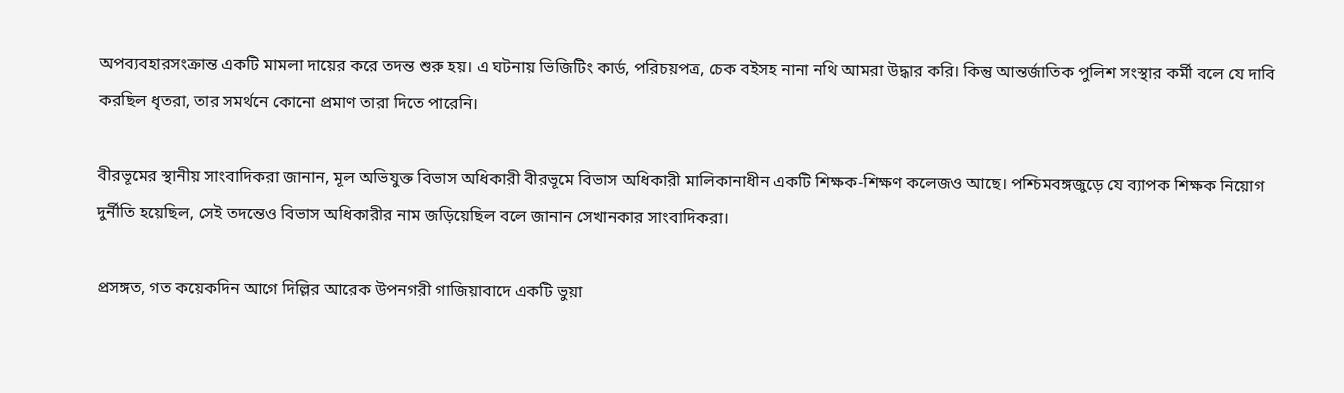অপব্যবহারসংক্রান্ত একটি মামলা দায়ের করে তদন্ত শুরু হয়। এ ঘটনায় ভিজিটিং কার্ড, পরিচয়পত্র, চেক বইসহ নানা নথি আমরা উদ্ধার করি। কিন্তু আন্তর্জাতিক পুলিশ সংস্থার কর্মী বলে যে দাবি করছিল ধৃতরা, তার সমর্থনে কোনো প্রমাণ তারা দিতে পারেনি।

বীরভূমের স্থানীয় সাংবাদিকরা জানান, মূল অভিযুক্ত বিভাস অধিকারী বীরভূমে বিভাস অধিকারী মালিকানাধীন একটি শিক্ষক-শিক্ষণ কলেজও আছে। পশ্চিমবঙ্গজুড়ে যে ব্যাপক শিক্ষক নিয়োগ দুর্নীতি হয়েছিল, সেই তদন্তেও বিভাস অধিকারীর নাম জড়িয়েছিল বলে জানান সেখানকার সাংবাদিকরা।

প্রসঙ্গত, গত কয়েকদিন আগে দিল্লির আরেক উপনগরী গাজিয়াবাদে একটি ভুয়া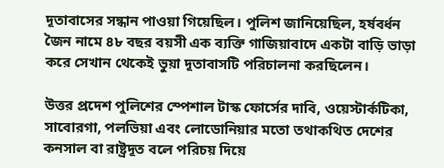দূতাবাসের সন্ধান পাওয়া গিয়েছিল। পুলিশ জানিয়েছিল, হর্ষবর্ধন জৈন নামে ৪৮ বছর বয়সী এক ব্যক্তি গাজিয়াবাদে একটা বাড়ি ভাড়া করে সেখান থেকেই ভুয়া দূতাবাসটি পরিচালনা করছিলেন।

উত্তর প্রদেশ পুলিশের স্পেশাল টাস্ক ফোর্সের দাবি, ওয়েস্টার্কটিকা, সাবোরগা, পলভিয়া এবং লোডোনিয়ার মতো তথাকথিত দেশের কনসাল বা রাষ্ট্রদূত বলে পরিচয় দিয়ে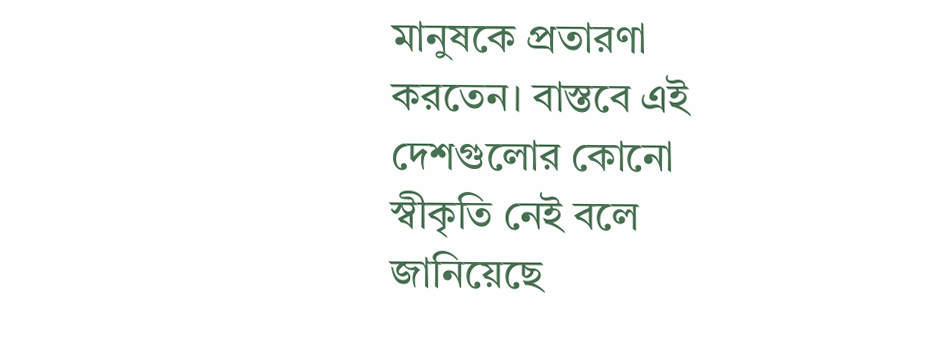মানুষকে প্রতারণা করতেন। বাস্তবে এই দেশগুলোর কোনো স্বীকৃতি নেই বলে জানিয়েছে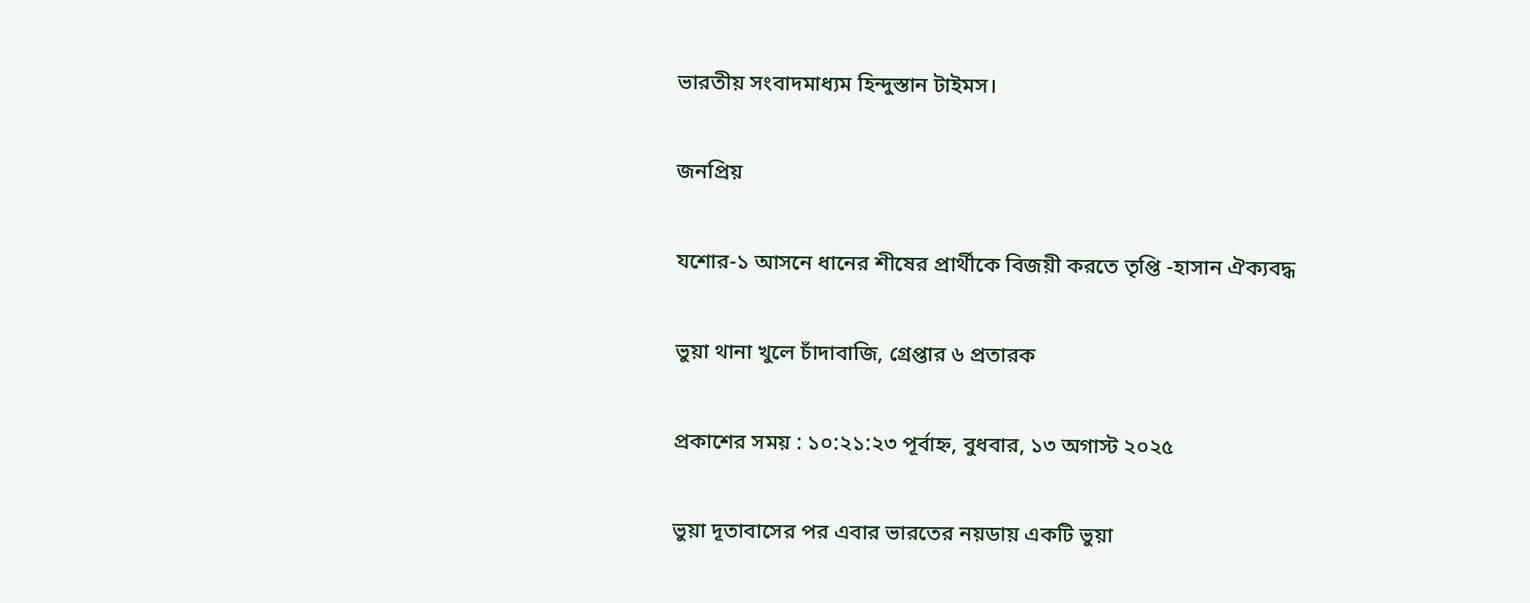ভারতীয় সংবাদমাধ্যম হিন্দুস্তান টাইমস।

জনপ্রিয়

যশোর-১ আসনে ধানের শীষের প্রার্থীকে বিজয়ী করতে তৃপ্তি -হাসান ঐক্যবদ্ধ

ভুয়া থানা খুলে চাঁদাবাজি, গ্রেপ্তার ৬ প্রতারক

প্রকাশের সময় : ১০:২১:২৩ পূর্বাহ্ন, বুধবার, ১৩ অগাস্ট ২০২৫

ভুয়া দূতাবাসের পর এবার ভারতের নয়ডায় একটি ভুয়া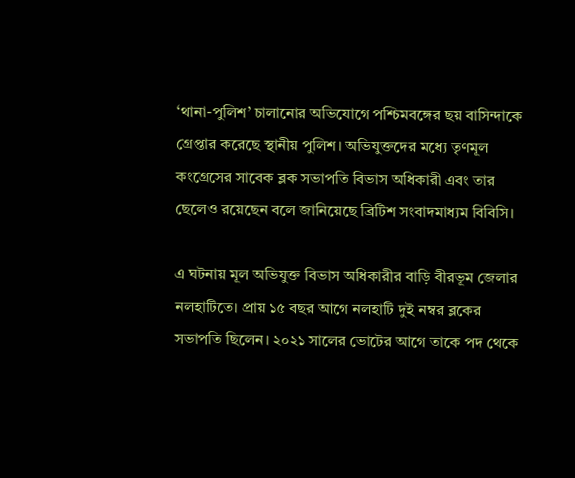‘থানা-পুলিশ’ চালানোর অভিযোগে পশ্চিমবঙ্গের ছয় বাসিন্দাকে গ্রেপ্তার করেছে স্থানীয় পুলিশ। অভিযুক্তদের মধ্যে তৃণমূল কংগ্রেসের সাবেক ব্লক সভাপতি বিভাস অধিকারী এবং তার ছেলেও রয়েছেন বলে জানিয়েছে ব্রিটিশ সংবাদমাধ্যম বিবিসি।

এ ঘটনায় মূল অভিযুক্ত বিভাস অধিকারীর বাড়ি বীরভূম জেলার নলহাটিতে। প্রায় ১৫ বছর আগে নলহাটি দুই নম্বর ব্লকের সভাপতি ছিলেন। ২০২১ সালের ভোটের আগে তাকে পদ থেকে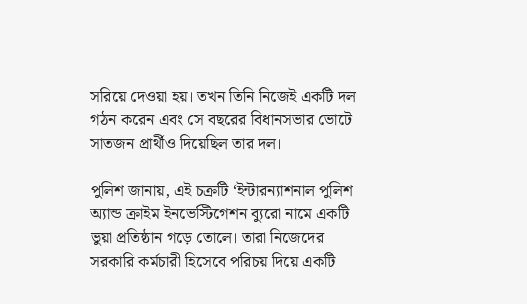সরিয়ে দেওয়া হয়। তখন তিনি নিজেই একটি দল গঠন করেন এবং সে বছরের বিধানসভার ভোটে সাতজন প্রার্থীও দিয়েছিল তার দল।

পুলিশ জানায়, এই চক্রটি ‘ইন্টারন্যাশনাল পুলিশ অ্যান্ড ক্রাইম ইনভেস্টিগেশন ব্যুরো নামে একটি ভুয়া প্রতিষ্ঠান গড়ে তোলে। তারা নিজেদের সরকারি কর্মচারী হিসেবে পরিচয় দিয়ে একটি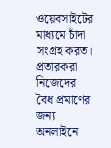ওয়েবসাইটের মাধ্যমে চাঁদা সংগ্রহ করত। প্রতারকরা নিজেদের বৈধ প্রমাণের জন্য অনলাইনে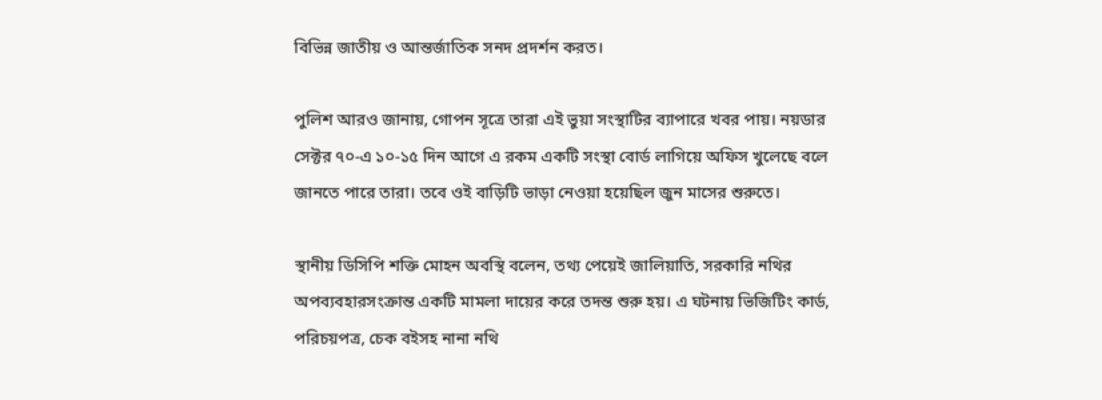বিভিন্ন জাতীয় ও আন্তর্জাতিক সনদ প্রদর্শন করত।

পুলিশ আরও জানায়, গোপন সূত্রে তারা এই ভুয়া সংস্থাটির ব্যাপারে খবর পায়। নয়ডার সেক্টর ৭০-এ ১০-১৫ দিন আগে এ রকম একটি সংস্থা বোর্ড লাগিয়ে অফিস খুলেছে বলে জানতে পারে তারা। তবে ওই বাড়িটি ভাড়া নেওয়া হয়েছিল জুন মাসের শুরুতে।

স্থানীয় ডিসিপি শক্তি মোহন অবস্থি বলেন, তথ্য পেয়েই জালিয়াতি, সরকারি নথির অপব্যবহারসংক্রান্ত একটি মামলা দায়ের করে তদন্ত শুরু হয়। এ ঘটনায় ভিজিটিং কার্ড, পরিচয়পত্র, চেক বইসহ নানা নথি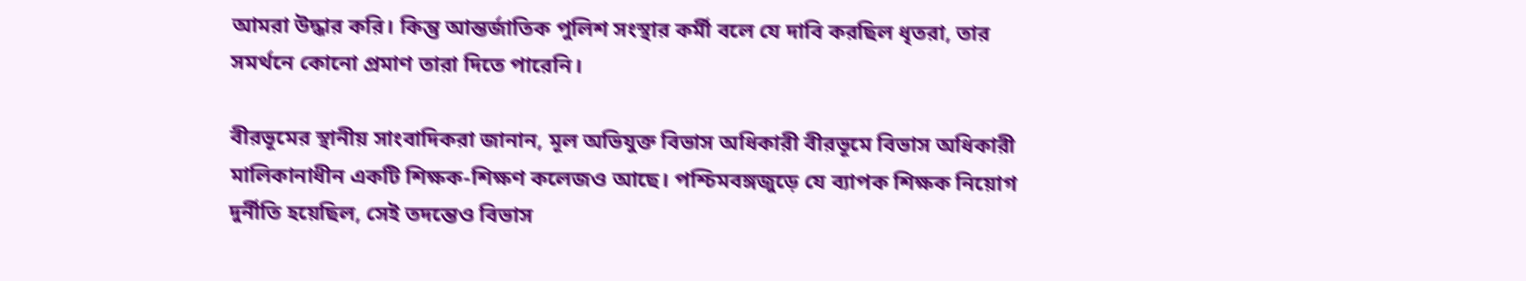আমরা উদ্ধার করি। কিন্তু আন্তর্জাতিক পুলিশ সংস্থার কর্মী বলে যে দাবি করছিল ধৃতরা, তার সমর্থনে কোনো প্রমাণ তারা দিতে পারেনি।

বীরভূমের স্থানীয় সাংবাদিকরা জানান, মূল অভিযুক্ত বিভাস অধিকারী বীরভূমে বিভাস অধিকারী মালিকানাধীন একটি শিক্ষক-শিক্ষণ কলেজও আছে। পশ্চিমবঙ্গজুড়ে যে ব্যাপক শিক্ষক নিয়োগ দুর্নীতি হয়েছিল, সেই তদন্তেও বিভাস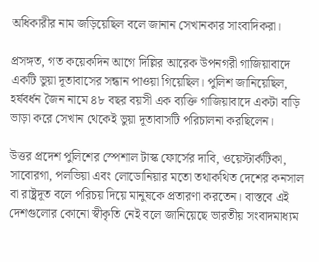অধিকারীর নাম জড়িয়েছিল বলে জানান সেখানকার সাংবাদিকরা।

প্রসঙ্গত, গত কয়েকদিন আগে দিল্লির আরেক উপনগরী গাজিয়াবাদে একটি ভুয়া দূতাবাসের সন্ধান পাওয়া গিয়েছিল। পুলিশ জানিয়েছিল, হর্ষবর্ধন জৈন নামে ৪৮ বছর বয়সী এক ব্যক্তি গাজিয়াবাদে একটা বাড়ি ভাড়া করে সেখান থেকেই ভুয়া দূতাবাসটি পরিচালনা করছিলেন।

উত্তর প্রদেশ পুলিশের স্পেশাল টাস্ক ফোর্সের দাবি, ওয়েস্টার্কটিকা, সাবোরগা, পলভিয়া এবং লোডোনিয়ার মতো তথাকথিত দেশের কনসাল বা রাষ্ট্রদূত বলে পরিচয় দিয়ে মানুষকে প্রতারণা করতেন। বাস্তবে এই দেশগুলোর কোনো স্বীকৃতি নেই বলে জানিয়েছে ভারতীয় সংবাদমাধ্যম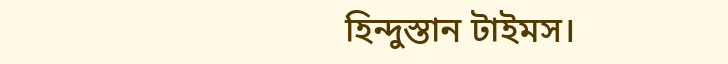হিন্দুস্তান টাইমস।